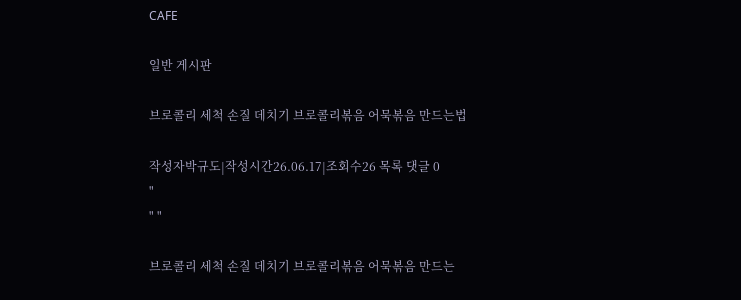CAFE

일반 게시판

브로콜리 세척 손질 데치기 브로콜리볶음 어묵볶음 만드는법

작성자박규도|작성시간26.06.17|조회수26 목록 댓글 0
"
" "

브로콜리 세척 손질 데치기 브로콜리볶음 어묵볶음 만드는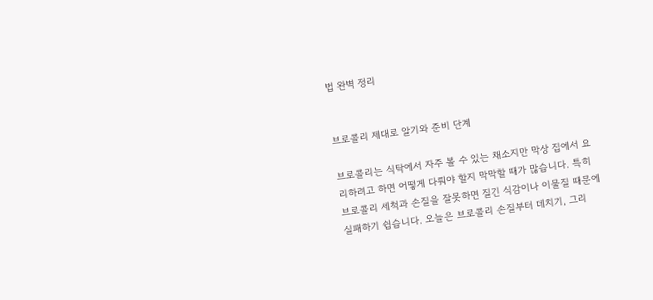법 완벽 정리


브로콜리 제대로 알기와 준비 단계

브로콜리는 식탁에서 자주 볼 수 있는 채소지만 막상 집에서 요리하려고 하면 어떻게 다뤄야 할지 막막할 때가 많습니다. 특히 브로콜리 세척과 손질을 잘못하면 질긴 식감이나 이물질 때문에 실패하기 쉽습니다. 오늘은 브로콜리 손질부터 데치기, 그리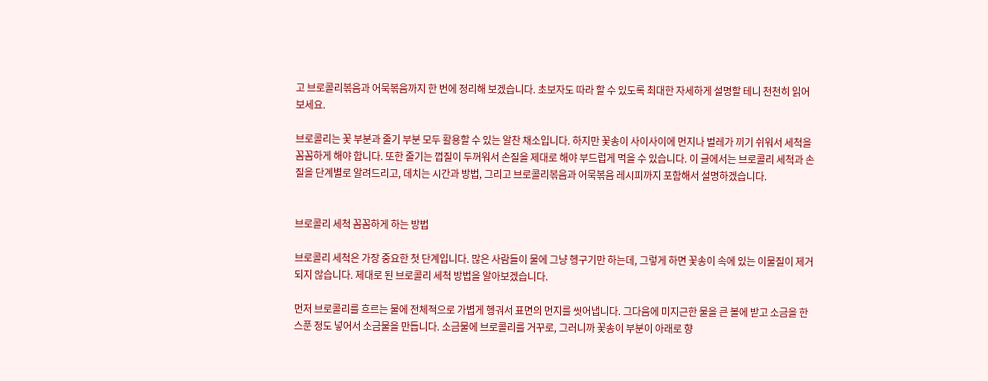고 브로콜리볶음과 어묵볶음까지 한 번에 정리해 보겠습니다. 초보자도 따라 할 수 있도록 최대한 자세하게 설명할 테니 천천히 읽어보세요.

브로콜리는 꽃 부분과 줄기 부분 모두 활용할 수 있는 알찬 채소입니다. 하지만 꽃송이 사이사이에 먼지나 벌레가 끼기 쉬워서 세척을 꼼꼼하게 해야 합니다. 또한 줄기는 껍질이 두꺼워서 손질을 제대로 해야 부드럽게 먹을 수 있습니다. 이 글에서는 브로콜리 세척과 손질을 단계별로 알려드리고, 데치는 시간과 방법, 그리고 브로콜리볶음과 어묵볶음 레시피까지 포함해서 설명하겠습니다.


브로콜리 세척 꼼꼼하게 하는 방법

브로콜리 세척은 가장 중요한 첫 단계입니다. 많은 사람들이 물에 그냥 헹구기만 하는데, 그렇게 하면 꽃송이 속에 있는 이물질이 제거되지 않습니다. 제대로 된 브로콜리 세척 방법을 알아보겠습니다.

먼저 브로콜리를 흐르는 물에 전체적으로 가볍게 헹궈서 표면의 먼지를 씻어냅니다. 그다음에 미지근한 물을 큰 볼에 받고 소금을 한 스푼 정도 넣어서 소금물을 만듭니다. 소금물에 브로콜리를 거꾸로, 그러니까 꽃송이 부분이 아래로 향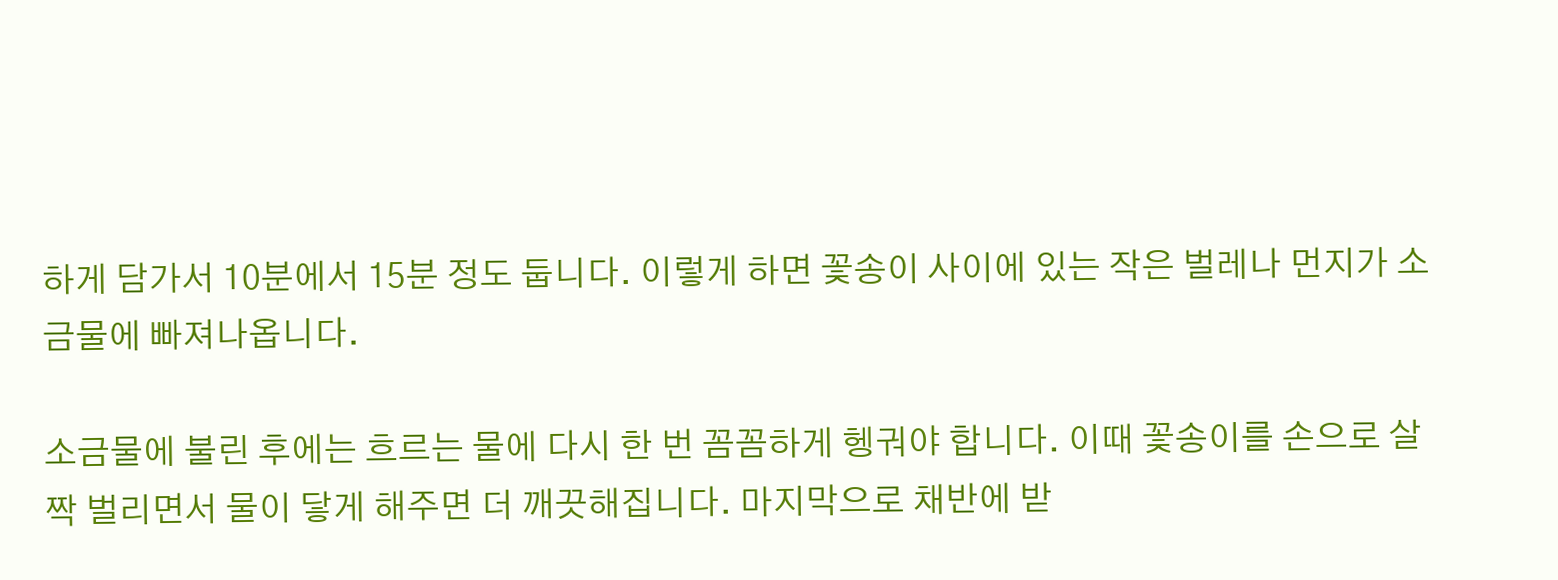하게 담가서 10분에서 15분 정도 둡니다. 이렇게 하면 꽃송이 사이에 있는 작은 벌레나 먼지가 소금물에 빠져나옵니다.

소금물에 불린 후에는 흐르는 물에 다시 한 번 꼼꼼하게 헹궈야 합니다. 이때 꽃송이를 손으로 살짝 벌리면서 물이 닿게 해주면 더 깨끗해집니다. 마지막으로 채반에 받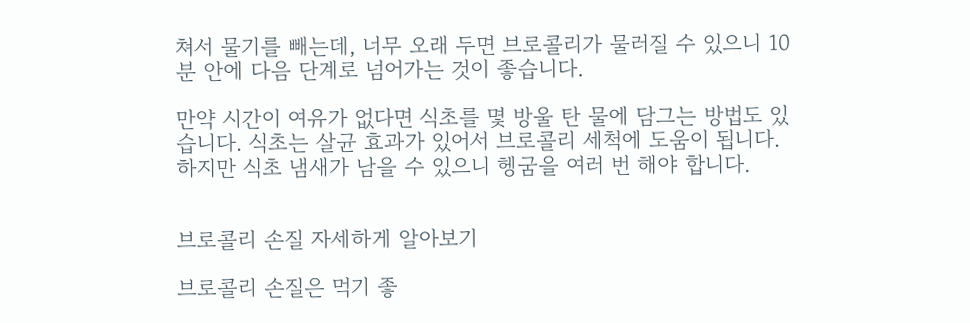쳐서 물기를 빼는데, 너무 오래 두면 브로콜리가 물러질 수 있으니 10분 안에 다음 단계로 넘어가는 것이 좋습니다.

만약 시간이 여유가 없다면 식초를 몇 방울 탄 물에 담그는 방법도 있습니다. 식초는 살균 효과가 있어서 브로콜리 세척에 도움이 됩니다. 하지만 식초 냄새가 남을 수 있으니 헹굼을 여러 번 해야 합니다.


브로콜리 손질 자세하게 알아보기

브로콜리 손질은 먹기 좋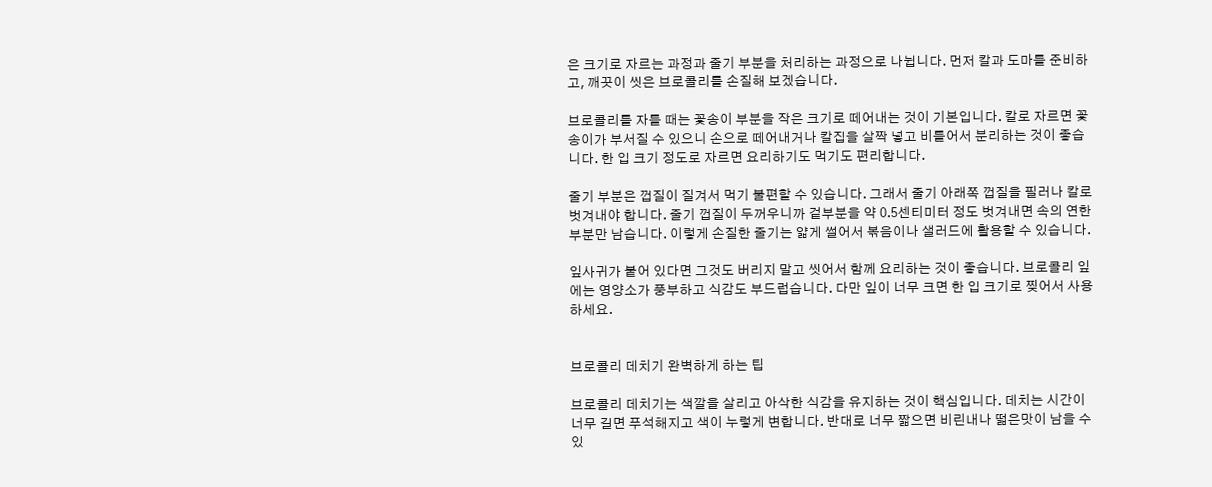은 크기로 자르는 과정과 줄기 부분을 처리하는 과정으로 나뉩니다. 먼저 칼과 도마를 준비하고, 깨끗이 씻은 브로콜리를 손질해 보겠습니다.

브로콜리를 자를 때는 꽃송이 부분을 작은 크기로 떼어내는 것이 기본입니다. 칼로 자르면 꽃송이가 부서질 수 있으니 손으로 떼어내거나 칼집을 살짝 넣고 비틀어서 분리하는 것이 좋습니다. 한 입 크기 정도로 자르면 요리하기도 먹기도 편리합니다.

줄기 부분은 껍질이 질겨서 먹기 불편할 수 있습니다. 그래서 줄기 아래쪽 껍질을 필러나 칼로 벗겨내야 합니다. 줄기 껍질이 두꺼우니까 겉부분을 약 0.5센티미터 정도 벗겨내면 속의 연한 부분만 남습니다. 이렇게 손질한 줄기는 얇게 썰어서 볶음이나 샐러드에 활용할 수 있습니다.

잎사귀가 붙어 있다면 그것도 버리지 말고 씻어서 함께 요리하는 것이 좋습니다. 브로콜리 잎에는 영양소가 풍부하고 식감도 부드럽습니다. 다만 잎이 너무 크면 한 입 크기로 찢어서 사용하세요.


브로콜리 데치기 완벽하게 하는 팁

브로콜리 데치기는 색깔을 살리고 아삭한 식감을 유지하는 것이 핵심입니다. 데치는 시간이 너무 길면 푸석해지고 색이 누렇게 변합니다. 반대로 너무 짧으면 비린내나 떫은맛이 남을 수 있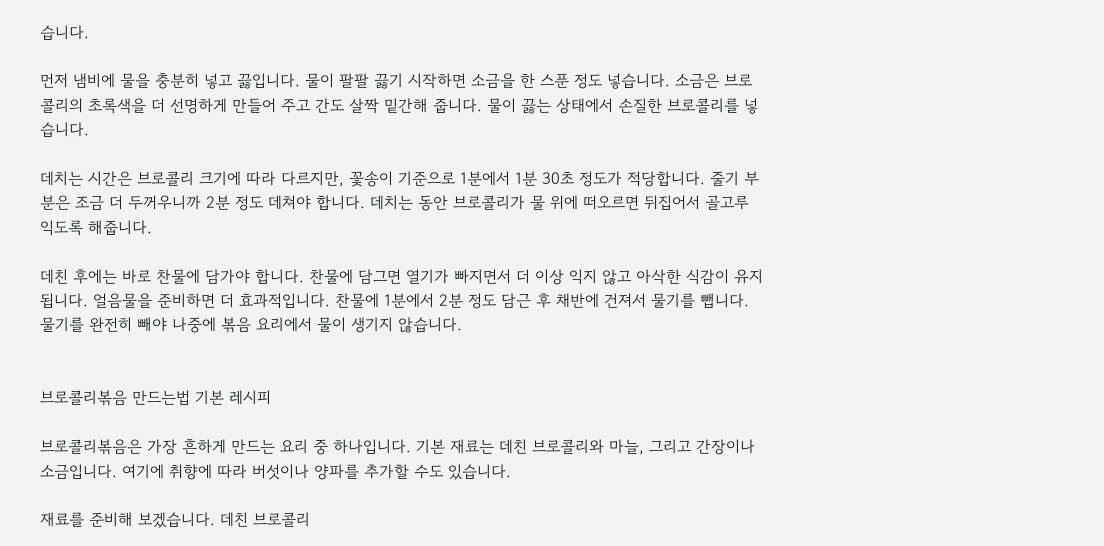습니다.

먼저 냄비에 물을 충분히 넣고 끓입니다. 물이 팔팔 끓기 시작하면 소금을 한 스푼 정도 넣습니다. 소금은 브로콜리의 초록색을 더 선명하게 만들어 주고 간도 살짝 밑간해 줍니다. 물이 끓는 상태에서 손질한 브로콜리를 넣습니다.

데치는 시간은 브로콜리 크기에 따라 다르지만, 꽃송이 기준으로 1분에서 1분 30초 정도가 적당합니다. 줄기 부분은 조금 더 두꺼우니까 2분 정도 데쳐야 합니다. 데치는 동안 브로콜리가 물 위에 떠오르면 뒤집어서 골고루 익도록 해줍니다.

데친 후에는 바로 찬물에 담가야 합니다. 찬물에 담그면 열기가 빠지면서 더 이상 익지 않고 아삭한 식감이 유지됩니다. 얼음물을 준비하면 더 효과적입니다. 찬물에 1분에서 2분 정도 담근 후 채반에 건져서 물기를 뺍니다. 물기를 완전히 빼야 나중에 볶음 요리에서 물이 생기지 않습니다.


브로콜리볶음 만드는법 기본 레시피

브로콜리볶음은 가장 흔하게 만드는 요리 중 하나입니다. 기본 재료는 데친 브로콜리와 마늘, 그리고 간장이나 소금입니다. 여기에 취향에 따라 버섯이나 양파를 추가할 수도 있습니다.

재료를 준비해 보겠습니다. 데친 브로콜리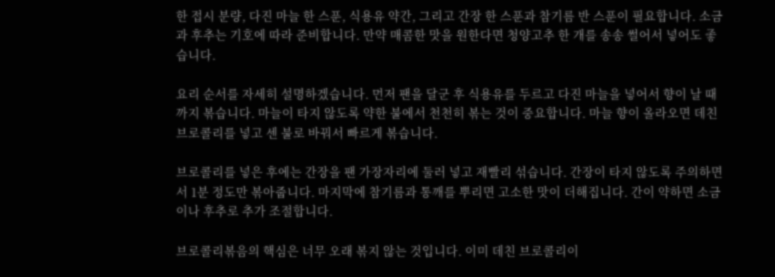한 접시 분량, 다진 마늘 한 스푼, 식용유 약간, 그리고 간장 한 스푼과 참기름 반 스푼이 필요합니다. 소금과 후추는 기호에 따라 준비합니다. 만약 매콤한 맛을 원한다면 청양고추 한 개를 송송 썰어서 넣어도 좋습니다.

요리 순서를 자세히 설명하겠습니다. 먼저 팬을 달군 후 식용유를 두르고 다진 마늘을 넣어서 향이 날 때까지 볶습니다. 마늘이 타지 않도록 약한 불에서 천천히 볶는 것이 중요합니다. 마늘 향이 올라오면 데친 브로콜리를 넣고 센 불로 바꿔서 빠르게 볶습니다.

브로콜리를 넣은 후에는 간장을 팬 가장자리에 둘러 넣고 재빨리 섞습니다. 간장이 타지 않도록 주의하면서 1분 정도만 볶아줍니다. 마지막에 참기름과 통깨를 뿌리면 고소한 맛이 더해집니다. 간이 약하면 소금이나 후추로 추가 조절합니다.

브로콜리볶음의 핵심은 너무 오래 볶지 않는 것입니다. 이미 데친 브로콜리이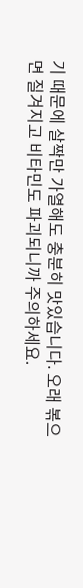기 때문에 살짝만 가열해도 충분히 맛있습니다. 오래 볶으면 질겨지고 비타민도 파괴되니까 주의하세요.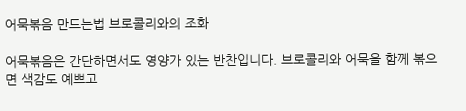어묵볶음 만드는법 브로콜리와의 조화

어묵볶음은 간단하면서도 영양가 있는 반찬입니다. 브로콜리와 어묵을 함께 볶으면 색감도 예쁘고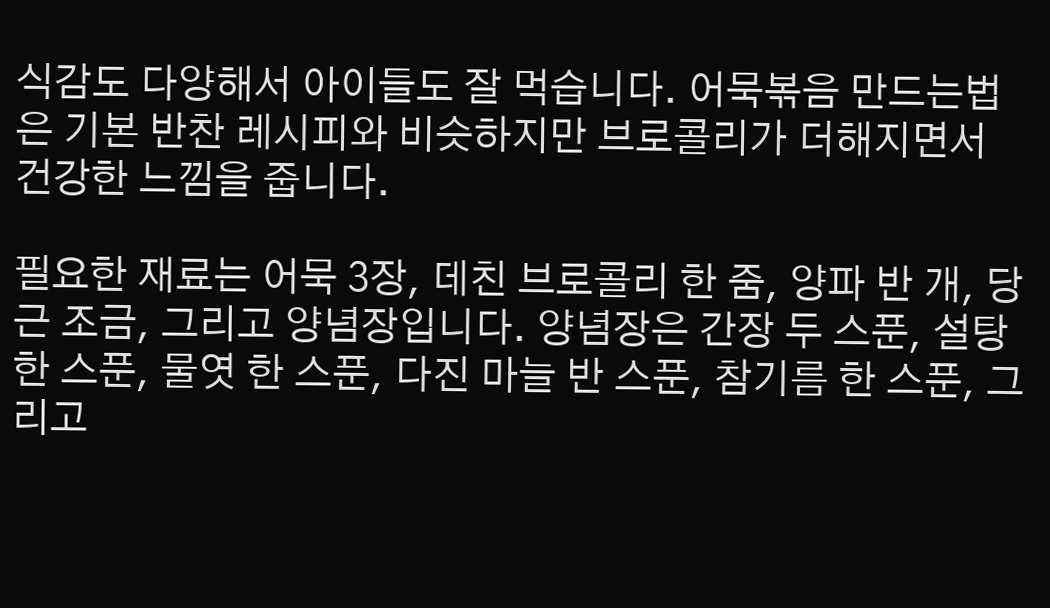식감도 다양해서 아이들도 잘 먹습니다. 어묵볶음 만드는법은 기본 반찬 레시피와 비슷하지만 브로콜리가 더해지면서 건강한 느낌을 줍니다.

필요한 재료는 어묵 3장, 데친 브로콜리 한 줌, 양파 반 개, 당근 조금, 그리고 양념장입니다. 양념장은 간장 두 스푼, 설탕 한 스푼, 물엿 한 스푼, 다진 마늘 반 스푼, 참기름 한 스푼, 그리고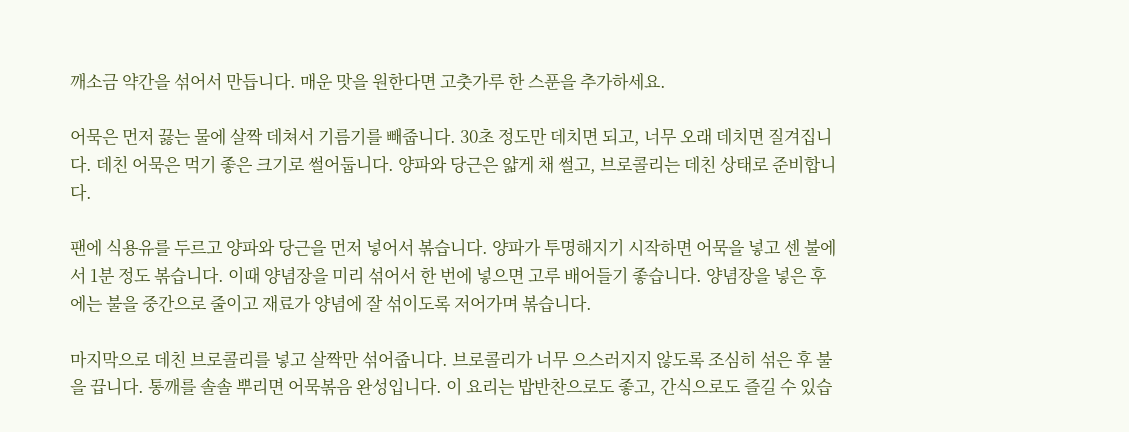깨소금 약간을 섞어서 만듭니다. 매운 맛을 원한다면 고춧가루 한 스푼을 추가하세요.

어묵은 먼저 끓는 물에 살짝 데쳐서 기름기를 빼줍니다. 30초 정도만 데치면 되고, 너무 오래 데치면 질겨집니다. 데친 어묵은 먹기 좋은 크기로 썰어둡니다. 양파와 당근은 얇게 채 썰고, 브로콜리는 데친 상태로 준비합니다.

팬에 식용유를 두르고 양파와 당근을 먼저 넣어서 볶습니다. 양파가 투명해지기 시작하면 어묵을 넣고 센 불에서 1분 정도 볶습니다. 이때 양념장을 미리 섞어서 한 번에 넣으면 고루 배어들기 좋습니다. 양념장을 넣은 후에는 불을 중간으로 줄이고 재료가 양념에 잘 섞이도록 저어가며 볶습니다.

마지막으로 데친 브로콜리를 넣고 살짝만 섞어줍니다. 브로콜리가 너무 으스러지지 않도록 조심히 섞은 후 불을 끕니다. 통깨를 솔솔 뿌리면 어묵볶음 완성입니다. 이 요리는 밥반찬으로도 좋고, 간식으로도 즐길 수 있습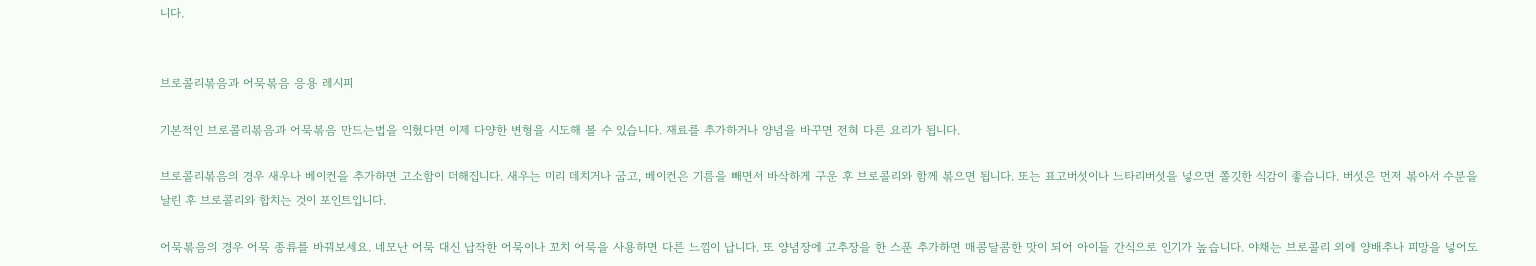니다.


브로콜리볶음과 어묵볶음 응용 레시피

기본적인 브로콜리볶음과 어묵볶음 만드는법을 익혔다면 이제 다양한 변형을 시도해 볼 수 있습니다. 재료를 추가하거나 양념을 바꾸면 전혀 다른 요리가 됩니다.

브로콜리볶음의 경우 새우나 베이컨을 추가하면 고소함이 더해집니다. 새우는 미리 데치거나 굽고, 베이컨은 기름을 빼면서 바삭하게 구운 후 브로콜리와 함께 볶으면 됩니다. 또는 표고버섯이나 느타리버섯을 넣으면 쫄깃한 식감이 좋습니다. 버섯은 먼저 볶아서 수분을 날린 후 브로콜리와 합치는 것이 포인트입니다.

어묵볶음의 경우 어묵 종류를 바꿔보세요. 네모난 어묵 대신 납작한 어묵이나 꼬치 어묵을 사용하면 다른 느낌이 납니다. 또 양념장에 고추장을 한 스푼 추가하면 매콤달콤한 맛이 되어 아이들 간식으로 인기가 높습니다. 야채는 브로콜리 외에 양배추나 피망을 넣어도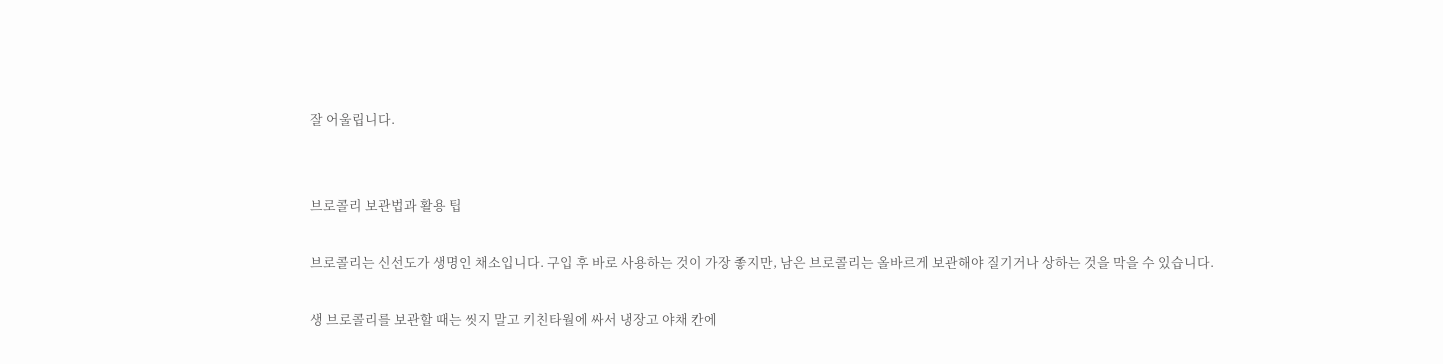잘 어울립니다.


브로콜리 보관법과 활용 팁

브로콜리는 신선도가 생명인 채소입니다. 구입 후 바로 사용하는 것이 가장 좋지만, 남은 브로콜리는 올바르게 보관해야 질기거나 상하는 것을 막을 수 있습니다.

생 브로콜리를 보관할 때는 씻지 말고 키친타월에 싸서 냉장고 야채 칸에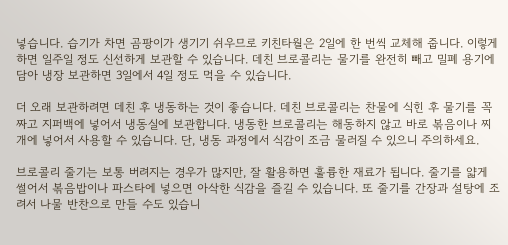넣습니다. 습기가 차면 곰팡이가 생기기 쉬우므로 키친타월은 2일에 한 번씩 교체해 줍니다. 이렇게 하면 일주일 정도 신선하게 보관할 수 있습니다. 데친 브로콜리는 물기를 완전히 빼고 밀폐 용기에 담아 냉장 보관하면 3일에서 4일 정도 먹을 수 있습니다.

더 오래 보관하려면 데친 후 냉동하는 것이 좋습니다. 데친 브로콜리는 찬물에 식힌 후 물기를 꼭 짜고 지퍼백에 넣어서 냉동실에 보관합니다. 냉동한 브로콜리는 해동하지 않고 바로 볶음이나 찌개에 넣어서 사용할 수 있습니다. 단, 냉동 과정에서 식감이 조금 물러질 수 있으니 주의하세요.

브로콜리 줄기는 보통 버려지는 경우가 많지만, 잘 활용하면 훌륭한 재료가 됩니다. 줄기를 얇게 썰어서 볶음밥이나 파스타에 넣으면 아삭한 식감을 즐길 수 있습니다. 또 줄기를 간장과 설탕에 조려서 나물 반찬으로 만들 수도 있습니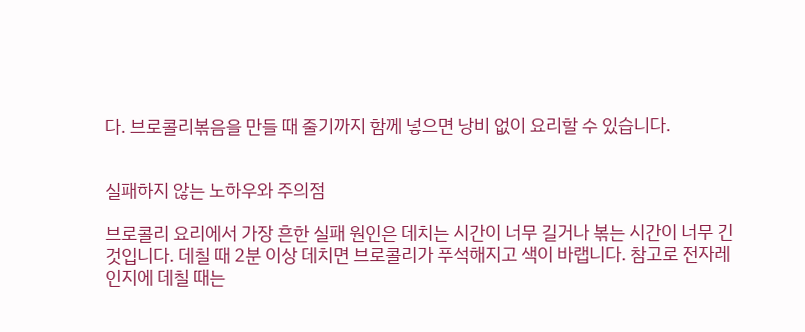다. 브로콜리볶음을 만들 때 줄기까지 함께 넣으면 낭비 없이 요리할 수 있습니다.


실패하지 않는 노하우와 주의점

브로콜리 요리에서 가장 흔한 실패 원인은 데치는 시간이 너무 길거나 볶는 시간이 너무 긴 것입니다. 데칠 때 2분 이상 데치면 브로콜리가 푸석해지고 색이 바랩니다. 참고로 전자레인지에 데칠 때는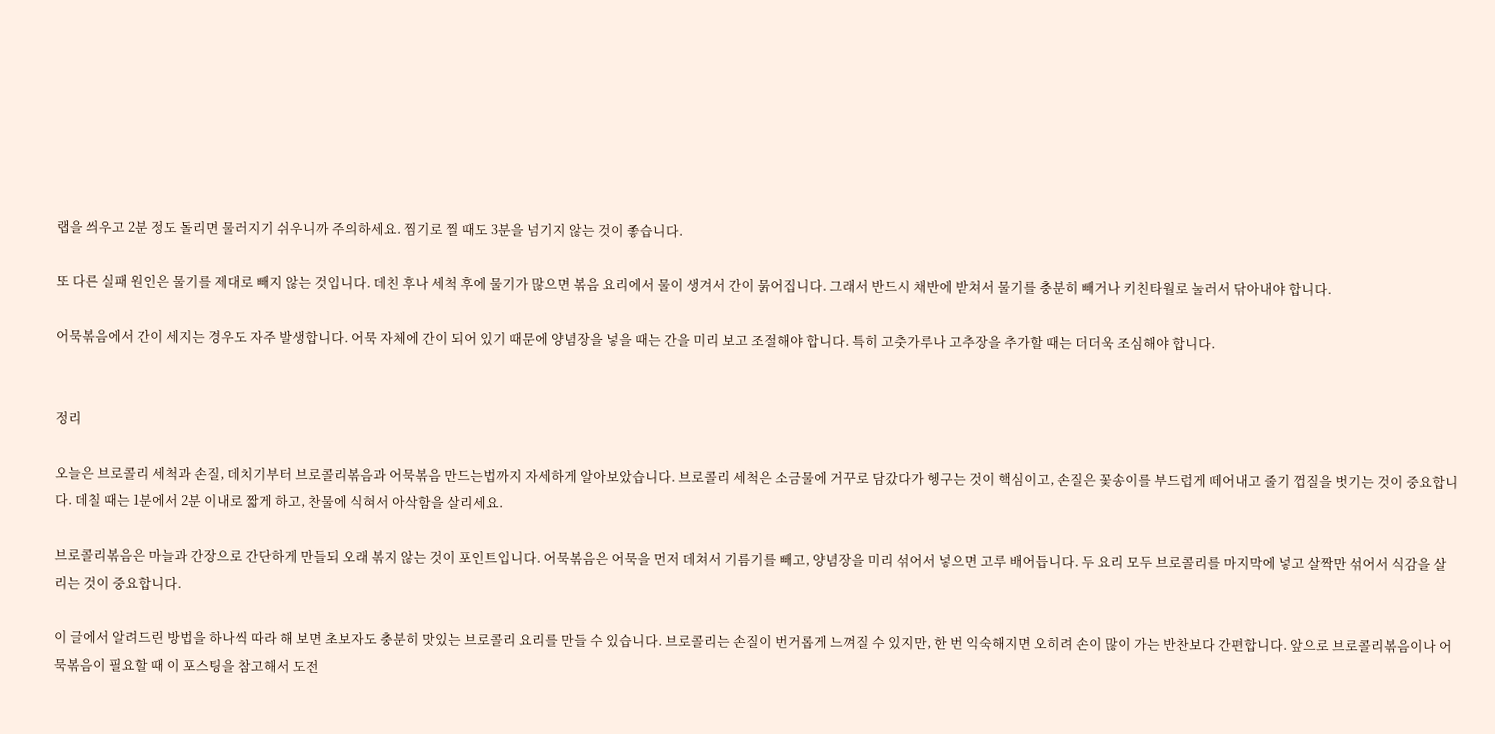랩을 씌우고 2분 정도 돌리면 물러지기 쉬우니까 주의하세요. 찜기로 찔 때도 3분을 넘기지 않는 것이 좋습니다.

또 다른 실패 원인은 물기를 제대로 빼지 않는 것입니다. 데친 후나 세척 후에 물기가 많으면 볶음 요리에서 물이 생겨서 간이 묽어집니다. 그래서 반드시 채반에 받쳐서 물기를 충분히 빼거나 키친타월로 눌러서 닦아내야 합니다.

어묵볶음에서 간이 세지는 경우도 자주 발생합니다. 어묵 자체에 간이 되어 있기 때문에 양념장을 넣을 때는 간을 미리 보고 조절해야 합니다. 특히 고춧가루나 고추장을 추가할 때는 더더욱 조심해야 합니다.


정리

오늘은 브로콜리 세척과 손질, 데치기부터 브로콜리볶음과 어묵볶음 만드는법까지 자세하게 알아보았습니다. 브로콜리 세척은 소금물에 거꾸로 담갔다가 헹구는 것이 핵심이고, 손질은 꽃송이를 부드럽게 떼어내고 줄기 껍질을 벗기는 것이 중요합니다. 데칠 때는 1분에서 2분 이내로 짧게 하고, 찬물에 식혀서 아삭함을 살리세요.

브로콜리볶음은 마늘과 간장으로 간단하게 만들되 오래 볶지 않는 것이 포인트입니다. 어묵볶음은 어묵을 먼저 데쳐서 기름기를 빼고, 양념장을 미리 섞어서 넣으면 고루 배어듭니다. 두 요리 모두 브로콜리를 마지막에 넣고 살짝만 섞어서 식감을 살리는 것이 중요합니다.

이 글에서 알려드린 방법을 하나씩 따라 해 보면 초보자도 충분히 맛있는 브로콜리 요리를 만들 수 있습니다. 브로콜리는 손질이 번거롭게 느껴질 수 있지만, 한 번 익숙해지면 오히려 손이 많이 가는 반찬보다 간편합니다. 앞으로 브로콜리볶음이나 어묵볶음이 필요할 때 이 포스팅을 참고해서 도전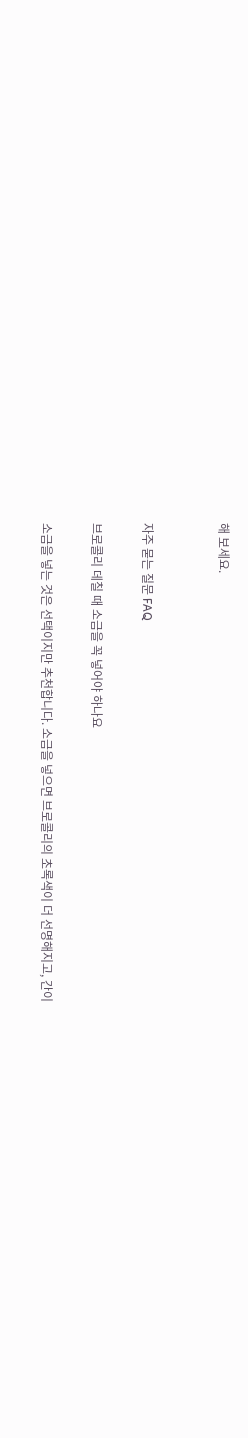해 보세요.


자주 묻는 질문 FAQ

브로콜리 데칠 때 소금을 꼭 넣어야 하나요

소금을 넣는 것은 선택이지만 추천합니다. 소금을 넣으면 브로콜리의 초록색이 더 선명해지고, 간이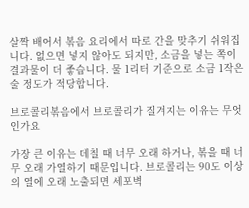살짝 배어서 볶음 요리에서 따로 간을 맞추기 쉬워집니다. 없으면 넣지 않아도 되지만, 소금을 넣는 쪽이 결과물이 더 좋습니다. 물 1리터 기준으로 소금 1작은술 정도가 적당합니다.

브로콜리볶음에서 브로콜리가 질겨지는 이유는 무엇인가요

가장 큰 이유는 데칠 때 너무 오래 하거나, 볶을 때 너무 오래 가열하기 때문입니다. 브로콜리는 90도 이상의 열에 오래 노출되면 세포벽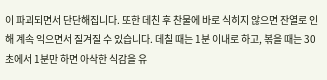이 파괴되면서 단단해집니다. 또한 데친 후 찬물에 바로 식히지 않으면 잔열로 인해 계속 익으면서 질겨질 수 있습니다. 데칠 때는 1분 이내로 하고, 볶을 때는 30초에서 1분만 하면 아삭한 식감을 유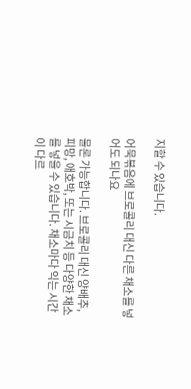지할 수 있습니다.

어묵볶음에 브로콜리 대신 다른 채소를 넣어도 되나요

물론 가능합니다. 브로콜리 대신 양배추, 피망, 애호박, 또는 시금치 등 다양한 채소를 넣을 수 있습니다. 채소마다 익는 시간이 다르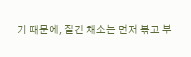기 때문에, 질긴 채소는 먼저 볶고 부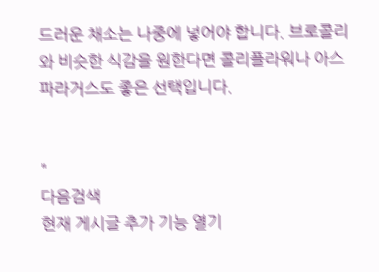드러운 채소는 나중에 넣어야 합니다. 브로콜리와 비슷한 식감을 원한다면 콜리플라워나 아스파라거스도 좋은 선택입니다.


"
다음검색
현재 게시글 추가 기능 열기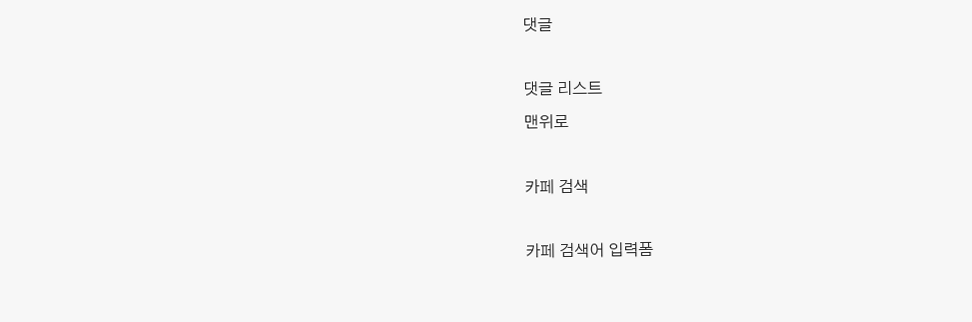댓글

댓글 리스트
맨위로

카페 검색

카페 검색어 입력폼